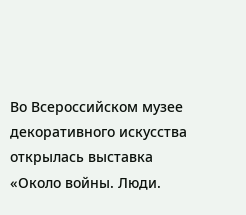Во Всероссийском музее декоративного искусства открылась выставка «Около войны. Люди.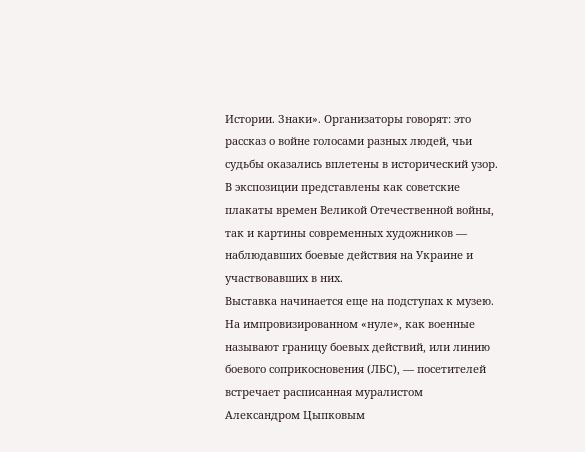Истории. Знаки». Организаторы говорят: это рассказ о войне голосами разных людей, чьи судьбы оказались вплетены в исторический узор. В экспозиции представлены как советские плакаты времен Великой Отечественной войны, так и картины современных художников — наблюдавших боевые действия на Украине и участвовавших в них.
Выставка начинается еще на подступах к музею. На импровизированном «нуле», как военные называют границу боевых действий, или линию боевого соприкосновения (ЛБС), — посетителей встречает расписанная муралистом Александром Цыпковым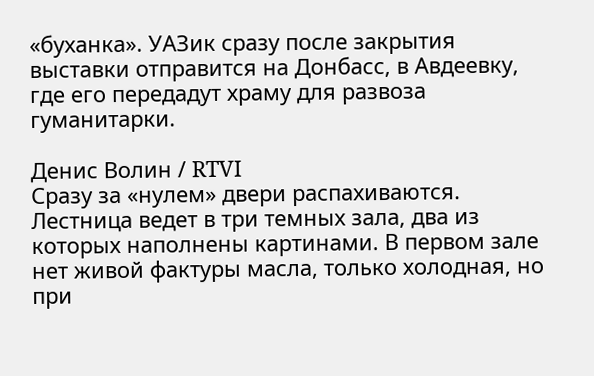«буханка». УАЗик сразу после закрытия выставки отправится на Донбасс, в Авдеевку, где его передадут храму для развоза гуманитарки.

Денис Волин / RTVI
Сразу за «нулем» двери распахиваются. Лестница ведет в три темных зала, два из которых наполнены картинами. В первом зале нет живой фактуры масла, только холодная, но при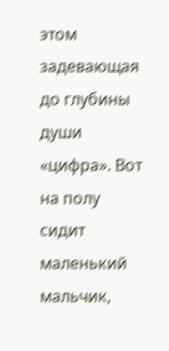этом задевающая до глубины души «цифра». Вот на полу сидит маленький мальчик,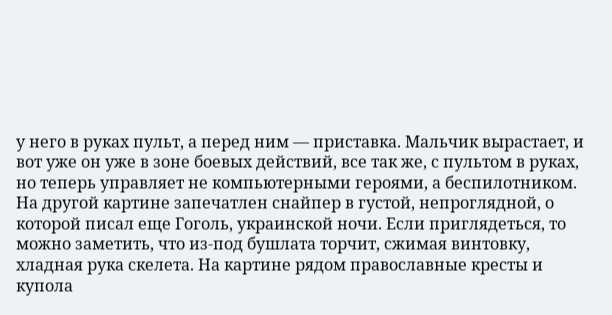у него в руках пульт, а перед ним — приставка. Мальчик вырастает, и вот уже он уже в зоне боевых действий, все так же, с пультом в руках, но теперь управляет не компьютерными героями, а беспилотником.
На другой картине запечатлен снайпер в густой, непроглядной, о которой писал еще Гоголь, украинской ночи. Если приглядеться, то можно заметить, что из-под бушлата торчит, сжимая винтовку, хладная рука скелета. На картине рядом православные кресты и купола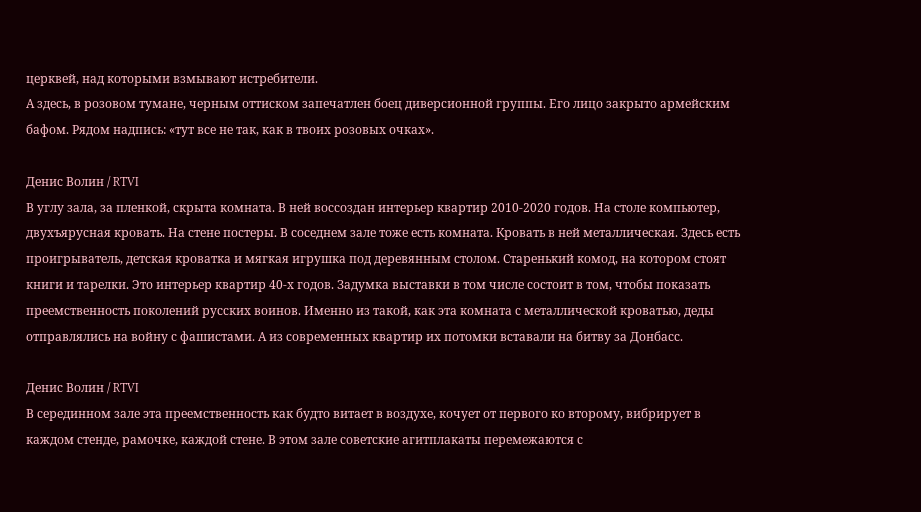церквей, над которыми взмывают истребители.
А здесь, в розовом тумане, черным оттиском запечатлен боец диверсионной группы. Его лицо закрыто армейским бафом. Рядом надпись: «тут все не так, как в твоих розовых очках».

Денис Волин / RTVI
В углу зала, за пленкой, скрыта комната. В ней воссоздан интерьер квартир 2010-2020 годов. На столе компьютер, двухъярусная кровать. На стене постеры. В соседнем зале тоже есть комната. Кровать в ней металлическая. Здесь есть проигрыватель, детская кроватка и мягкая игрушка под деревянным столом. Старенький комод, на котором стоят книги и тарелки. Это интерьер квартир 40-х годов. Задумка выставки в том числе состоит в том, чтобы показать преемственность поколений русских воинов. Именно из такой, как эта комната с металлической кроватью, деды отправлялись на войну с фашистами. А из современных квартир их потомки вставали на битву за Донбасс.

Денис Волин / RTVI
В серединном зале эта преемственность как будто витает в воздухе, кочует от первого ко второму, вибрирует в каждом стенде, рамочке, каждой стене. В этом зале советские агитплакаты перемежаются с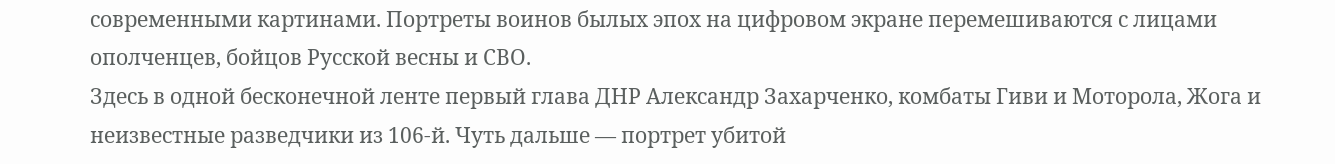современными картинами. Портреты воинов былых эпох на цифровом экране перемешиваются с лицами ополченцев, бойцов Русской весны и СВО.
Здесь в одной бесконечной ленте первый глава ДНР Александр Захарченко, комбаты Гиви и Моторола, Жога и неизвестные разведчики из 106-й. Чуть дальше — портрет убитой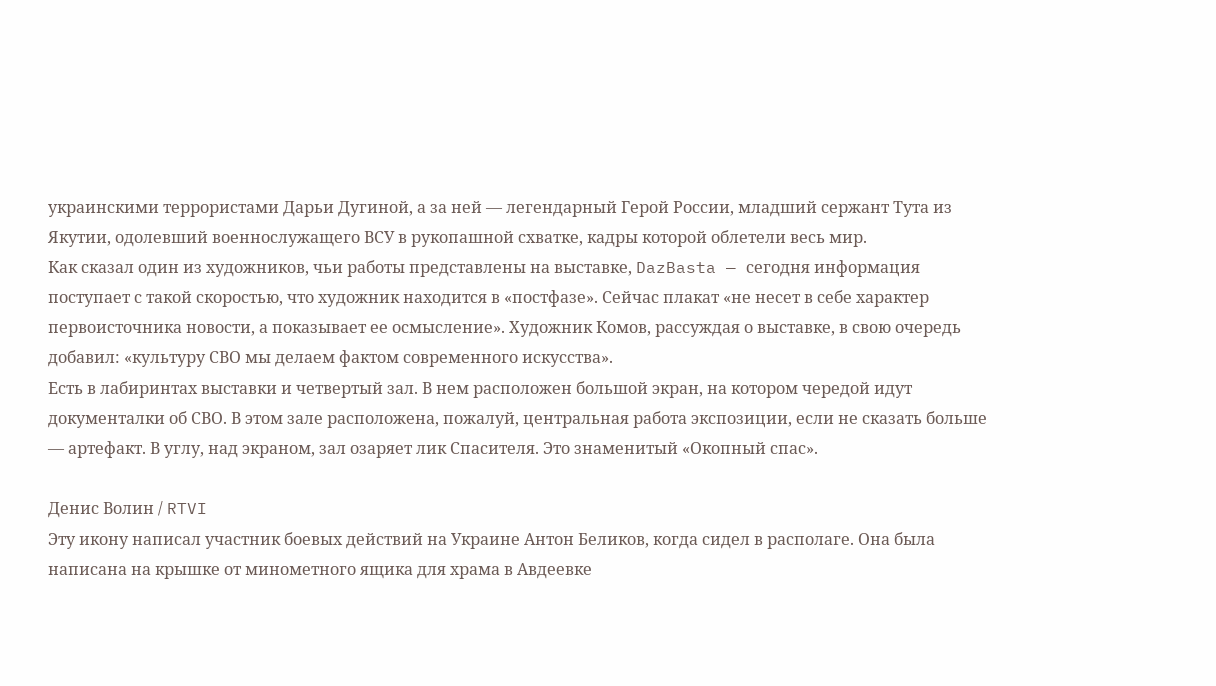украинскими террористами Дарьи Дугиной, а за ней — легендарный Герой России, младший сержант Тута из Якутии, одолевший военнослужащего ВСУ в рукопашной схватке, кадры которой облетели весь мир.
Как сказал один из художников, чьи работы представлены на выставке, DazBasta — сегодня информация поступает с такой скоростью, что художник находится в «постфазе». Сейчас плакат «не несет в себе характер первоисточника новости, а показывает ее осмысление». Художник Комов, рассуждая о выставке, в свою очередь добавил: «культуру СВО мы делаем фактом современного искусства».
Есть в лабиринтах выставки и четвертый зал. В нем расположен большой экран, на котором чередой идут документалки об СВО. В этом зале расположена, пожалуй, центральная работа экспозиции, если не сказать больше — артефакт. В углу, над экраном, зал озаряет лик Спасителя. Это знаменитый «Окопный спас».

Денис Волин / RTVI
Эту икону написал участник боевых действий на Украине Антон Беликов, когда сидел в располаге. Она была написана на крышке от минометного ящика для храма в Авдеевке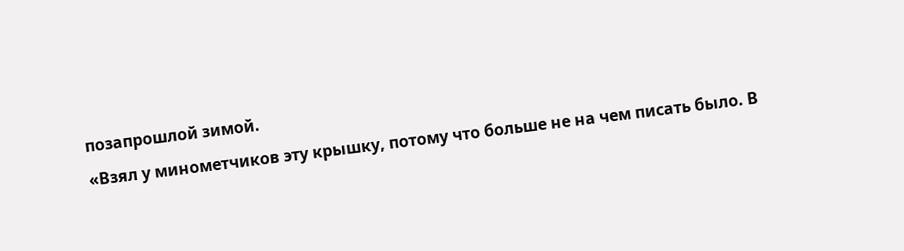позапрошлой зимой.
«Взял у минометчиков эту крышку, потому что больше не на чем писать было. В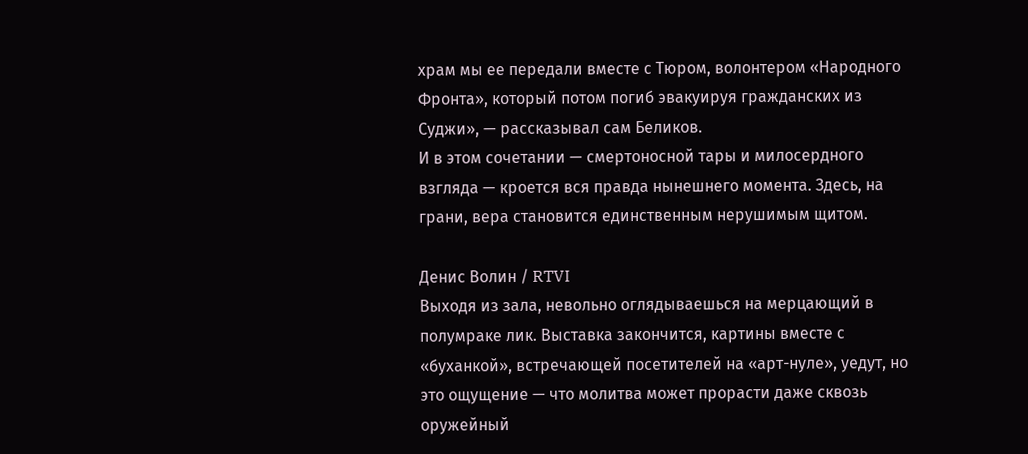храм мы ее передали вместе с Тюром, волонтером «Народного Фронта», который потом погиб эвакуируя гражданских из Суджи», — рассказывал сам Беликов.
И в этом сочетании — смертоносной тары и милосердного взгляда — кроется вся правда нынешнего момента. Здесь, на грани, вера становится единственным нерушимым щитом.

Денис Волин / RTVI
Выходя из зала, невольно оглядываешься на мерцающий в полумраке лик. Выставка закончится, картины вместе с «буханкой», встречающей посетителей на «арт-нуле», уедут, но это ощущение — что молитва может прорасти даже сквозь оружейный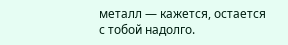металл — кажется, остается с тобой надолго.